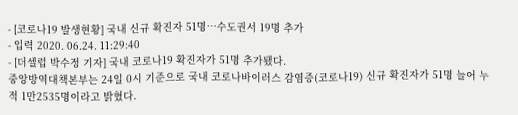- [코로나19 발생현황] 국내 신규 확진자 51명…수도권서 19명 추가
- 입력 2020. 06.24. 11:29:40
- [더셀럽 박수정 기자] 국내 코로나19 확진자가 51명 추가됐다.
중앙방역대책본부는 24일 0시 기준으로 국내 코로나바이러스 감염증(코로나19) 신규 확진자가 51명 늘어 누적 1만2535명이라고 밝혔다.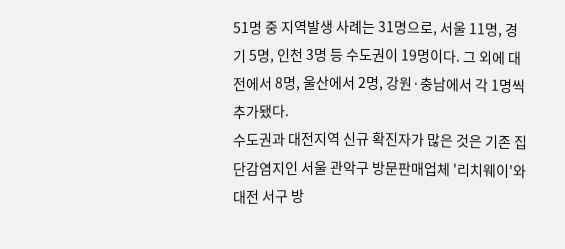51명 중 지역발생 사례는 31명으로, 서울 11명, 경기 5명, 인천 3명 등 수도권이 19명이다. 그 외에 대전에서 8명, 울산에서 2명, 강원·충남에서 각 1명씩 추가됐다.
수도권과 대전지역 신규 확진자가 많은 것은 기존 집단감염지인 서울 관악구 방문판매업체 '리치웨이'와 대전 서구 방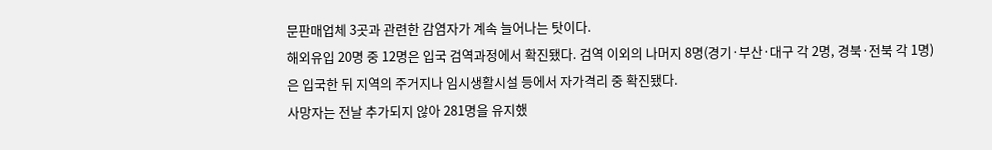문판매업체 3곳과 관련한 감염자가 계속 늘어나는 탓이다.
해외유입 20명 중 12명은 입국 검역과정에서 확진됐다. 검역 이외의 나머지 8명(경기·부산·대구 각 2명, 경북·전북 각 1명)은 입국한 뒤 지역의 주거지나 임시생활시설 등에서 자가격리 중 확진됐다.
사망자는 전날 추가되지 않아 281명을 유지했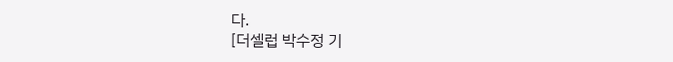다.
[더셀럽 박수정 기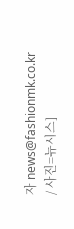자 news@fashionmk.co.kr / 사진=뉴시스]